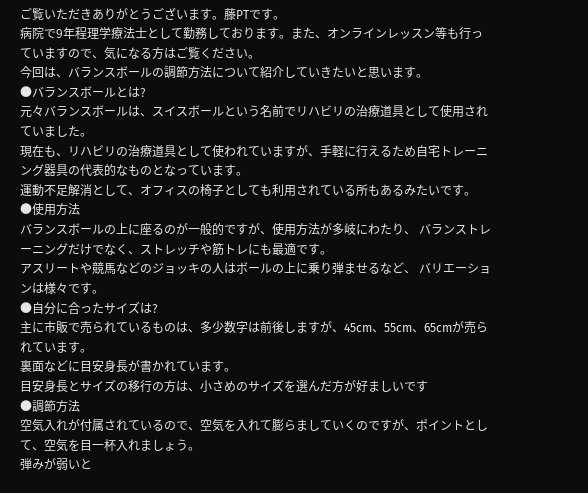ご覧いただきありがとうございます。藤PTです。
病院で9年程理学療法士として勤務しております。また、オンラインレッスン等も行っていますので、気になる方はご覧ください。
今回は、バランスボールの調節方法について紹介していきたいと思います。
●バランスボールとは?
元々バランスボールは、スイスボールという名前でリハビリの治療道具として使用されていました。
現在も、リハビリの治療道具として使われていますが、手軽に行えるため自宅トレーニング器具の代表的なものとなっています。
運動不足解消として、オフィスの椅子としても利用されている所もあるみたいです。
●使用方法
バランスボールの上に座るのが一般的ですが、使用方法が多岐にわたり、 バランストレーニングだけでなく、ストレッチや筋トレにも最適です。
アスリートや競馬などのジョッキの人はボールの上に乗り弾ませるなど、 バリエーションは様々です。
●自分に合ったサイズは?
主に市販で売られているものは、多少数字は前後しますが、45cm、55cm、65cmが売られています。
裏面などに目安身長が書かれています。
目安身長とサイズの移行の方は、小さめのサイズを選んだ方が好ましいです
●調節方法
空気入れが付属されているので、空気を入れて膨らましていくのですが、ポイントとして、空気を目一杯入れましょう。
弾みが弱いと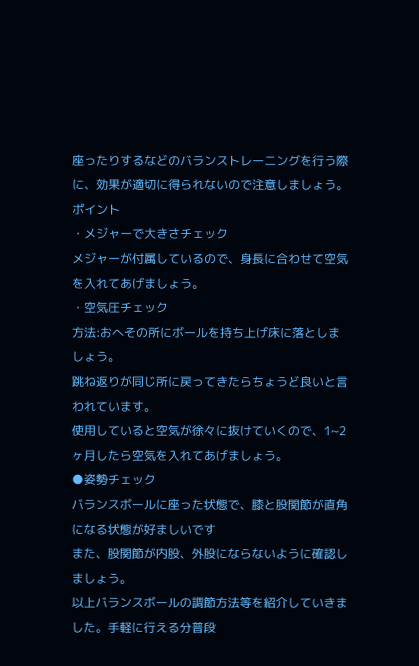座ったりするなどのバランストレーニングを行う際に、効果が適切に得られないので注意しましょう。
ポイント
・メジャーで大きさチェック
メジャーが付属しているので、身長に合わせて空気を入れてあげましょう。
・空気圧チェック
方法:おへその所にボールを持ち上げ床に落としましょう。
跳ね返りが同じ所に戻ってきたらちょうど良いと言われています。
使用していると空気が徐々に抜けていくので、1~2ヶ月したら空気を入れてあげましょう。
●姿勢チェック
バランスボールに座った状態で、膝と股関節が直角になる状態が好ましいです
また、股関節が内股、外股にならないように確認しましょう。
以上バランスボールの調節方法等を紹介していきました。手軽に行える分普段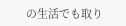の生活でも取り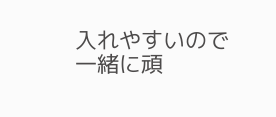入れやすいので一緒に頑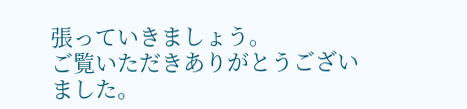張っていきましょう。
ご覧いただきありがとうございました。